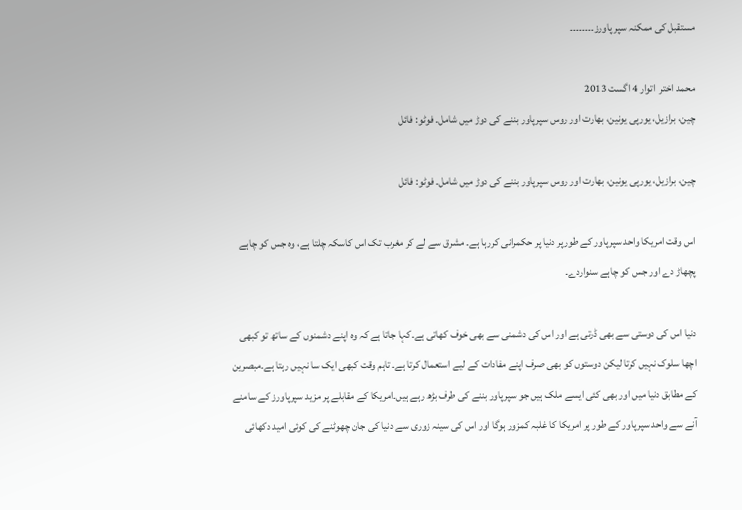مستقبل کی ممکنہ سپر پاورز۔۔۔۔۔۔۔۔

محمد اختر  اتوار 4 اگست 2013
چین، برازیل، یورپی یونین، بھارت اور روس سپرپاور بننے کی دوڑ میں شامل۔ فوٹو: فائل

چین، برازیل، یورپی یونین، بھارت اور روس سپرپاور بننے کی دوڑ میں شامل۔ فوٹو: فائل

اس وقت امریکا واحد سپرپاور کے طورپر دنیا پر حکمرانی کررہا ہے۔ مشرق سے لے کر مغرب تک اس کاسکہ چلتا ہے، وہ جس کو چاہے پچھاڑ دے اور جس کو چاہے سنواردے۔

دنیا اس کی دوستی سے بھی ڈرتی ہے اور اس کی دشمنی سے بھی خوف کھاتی ہے۔کہا جاتا ہے کہ وہ اپنے دشمنوں کے ساتھ تو کبھی اچھا سلوک نہیں کرتا لیکن دوستوں کو بھی صرف اپنے مفادات کے لیے استعمال کرتا ہے۔ تاہم وقت کبھی ایک سا نہیں رہتا ہے۔مبصرین کے مطابق دنیا میں اور بھی کئی ایسے ملک ہیں جو سپرپاور بننے کی طرف بڑھ رہے ہیں۔امریکا کے مقابلے پر مزید سپرپاورز کے سامنے آنے سے واحد سپرپاور کے طور پر امریکا کا غلبہ کمزور ہوگا اور اس کی سینہ زوری سے دنیا کی جان چھوٹنے کی کوئی امید دکھائی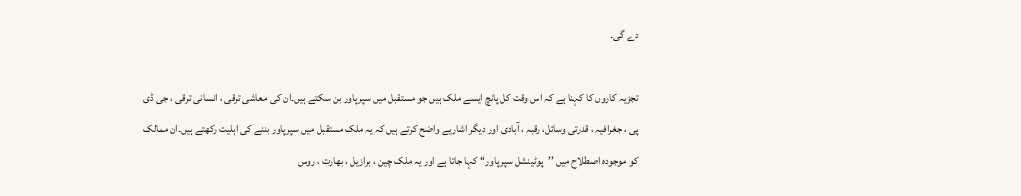دے گی۔

تجزیہ کاروں کا کہنا ہے کہ اس وقت کل پانچ ایسے ملک ہیں جو مستقبل میں سپرپاور بن سکتے ہیں۔ان کی معاشی ترقی ، انسانی ترقی ، جی ڈی پی ، جغرافیہ ، قدرتی وسائل، رقبہ ، آبادی اور دیگر اشاریے واضح کرتے ہیں کہ یہ ملک مستقبل میں سپرپاور بننے کی اہلیت رکھتے ہیں۔ان ممالک کو موجودہ اصطلاح میں ’’پوٹینشل سپرپاور‘‘ کہا جاتا ہے اور یہ ملک چین ، برازیل ، بھارت ، روس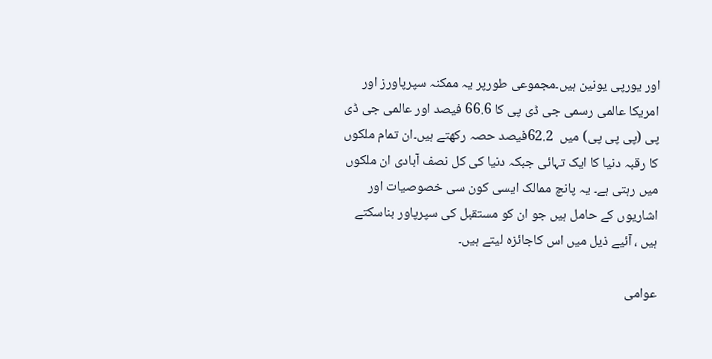اور یورپی یونین ہیں۔مجموعی طورپر یہ ممکنہ سپرپاورز اور امریکا عالمی رسمی جی ڈی پی کا 66.6 فیصد اور عالمی جی ڈی پی (پی پی پی) میں  62.2فیصد حصہ رکھتے ہیں۔ان تمام ملکوں کا رقبہ دنیا کا ایک تہائی جبکہ دنیا کی کل نصف آبادی ان ملکوں میں رہتی ہے۔ یہ پانچ ممالک ایسی کون سی خصوصیات اور اشاریوں کے حامل ہیں جو ان کو مستقبل کی سپرپاور بناسکتے ہیں ، آئیے ذیل میں اس کاجائزہ لیتے ہیں۔

عوامی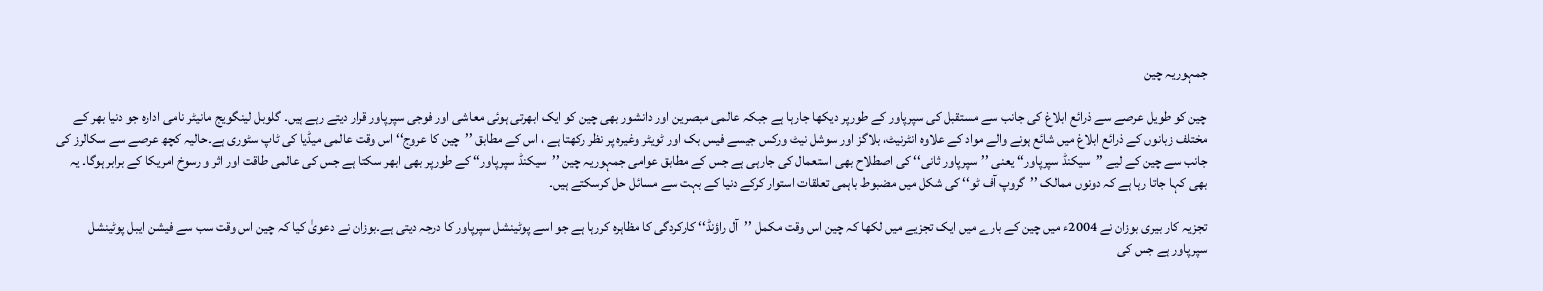جمہوریہ چین

چین کو طویل عرصے سے ذرائع ابلاغ کی جانب سے مستقبل کی سپرپاور کے طورپر دیکھا جارہا ہے جبکہ عالمی مبصرین اور دانشور بھی چین کو ایک ابھرتی ہوئی معاشی اور فوجی سپرپاور قرار دیتے رہے ہیں۔ گلوبل لینگویج مانیٹر نامی ادارہ جو دنیا بھر کے مختلف زبانوں کے ذرائع ابلاغ میں شائع ہونے والے مواد کے علاوہ انٹرنیٹ، بلاگز اور سوشل نیٹ ورکس جیسے فیس بک اور ٹویٹر وغیرہ پر نظر رکھتا ہے ، اس کے مطابق ’’چین کا عروج‘‘ اس وقت عالمی میڈیا کی ٹاپ سٹوری ہے۔حالیہ کچھ عرصے سے سکالرز کی جانب سے چین کے لیے ’’سیکنڈ سپرپاور‘‘ یعنی ’’سپرپاور ثانی‘‘ کی اصطلاح بھی استعمال کی جارہی ہے جس کے مطابق عوامی جمہوریہ چین ’’سیکنڈ سپرپاور‘‘ کے طورپر بھی ابھر سکتا ہے جس کی عالمی طاقت اور اثر و رسوخ امریکا کے برابر ہوگا۔ یہ بھی کہا جاتا رہا ہے کہ دونوں ممالک ’’گروپ آف ٹو‘‘ کی شکل میں مضبوط باہمی تعلقات استوار کرکے دنیا کے بہت سے مسائل حل کرسکتے ہیں۔

تجزیہ کار بیری بوزان نے 2004ء میں چین کے بارے میں ایک تجزیے میں لکھا کہ چین اس وقت مکمل ’’آل راؤنڈ‘‘ کارکردگی کا مظاہرہ کررہا ہے جو اسے پوٹینشل سپرپاور کا درجہ دیتی ہے۔بوزان نے دعویٰ کیا کہ چین اس وقت سب سے فیشن ایبل پوٹینشل سپرپاور ہے جس کی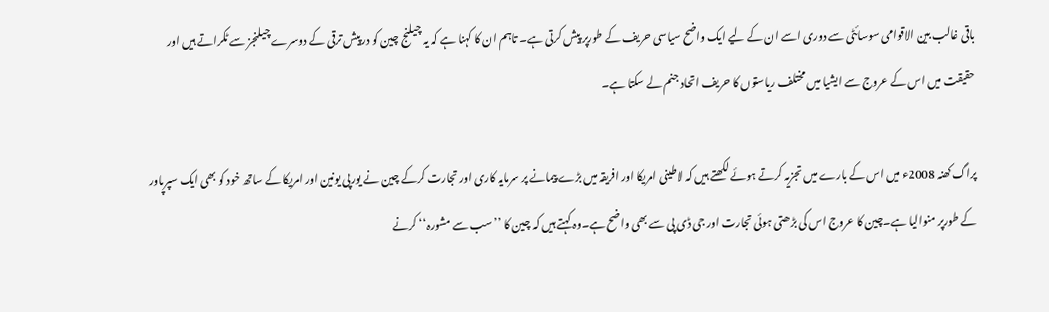باقی غالب بین الاقوامی سوسائٹی سے دوری اسے ان کے لیے ایک واضح سیاسی حریف کے طورپر پیش کرتی ہے۔ تاہم ان کا کہنا ہے کہ یہ چیلنج چین کو درپیش ترقی کے دوسرے چیلنجز سے ٹکراتے ہیں اور حقیقت میں اس کے عروج سے ایشیا میں مختلف ریاستوں کا حریف اتحاد جنم لے سکتا ہے۔

پراگ کھنہ 2008ء میں اس کے بارے میں تجزیہ کرتے ہوئے لکھتے ہیں کہ لاطینی امریکا اور افریقہ میں بڑے پیمانے پر سرمایہ کاری اور تجارت کرکے چین نے یورپی یونین اور امریکا کے ساتھ خود کو بھی ایک سپرپاور کے طورپر منوالیا ہے۔چین کا عروج اس کی بڑھتی ہوئی تجارت اور جی ڈی پی سے بھی واضح ہے۔وہ کہتے ہیں کہ چین کا ’’سب سے مشورہ‘‘ کرنے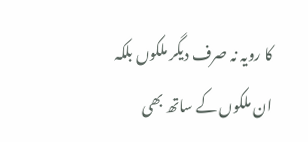کا رویہ نہ صرف دیگر ملکوں بلکہ ان ملکوں کے ساتھ بھی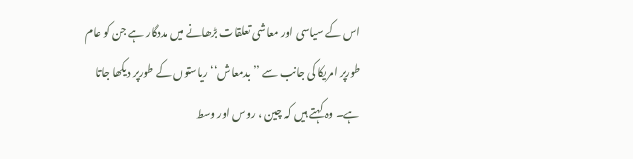اس کے سیاسی اور معاشی تعلقات بڑھانے میں مددگار ہے جن کو عام طورپر امریکا کی جانب سے ’’بدمعاش‘‘ ریاستوں کے طورپر دیکھا جاتا ہے۔ وہ کہتے ہیں کہ چین ، روس اور وسط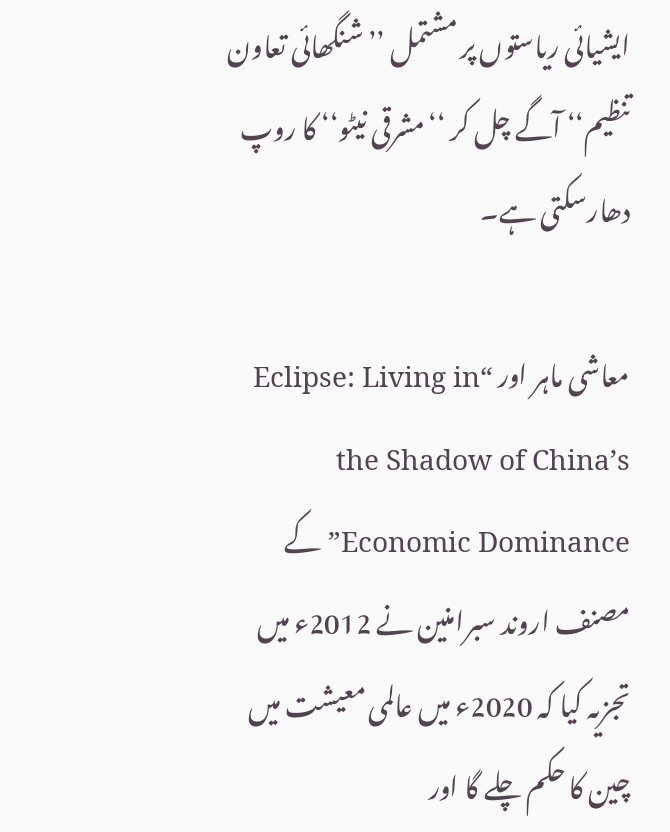ایشیائی ریاستوں پر مشتمل ’’شنگھائی تعاون تنظیم‘‘ آگے چل کر ‘‘مشرقی نیٹو‘‘ کا روپ دھارسکتی ہے۔

معاشی ماہر اور “Eclipse: Living in the Shadow of China’s Economic Dominance” کے مصنف اروند سبرامنین نے 2012ء میں تجزیہ کیا کہ 2020ء میں عالمی معیشت میں چین کا حکم چلے گا اور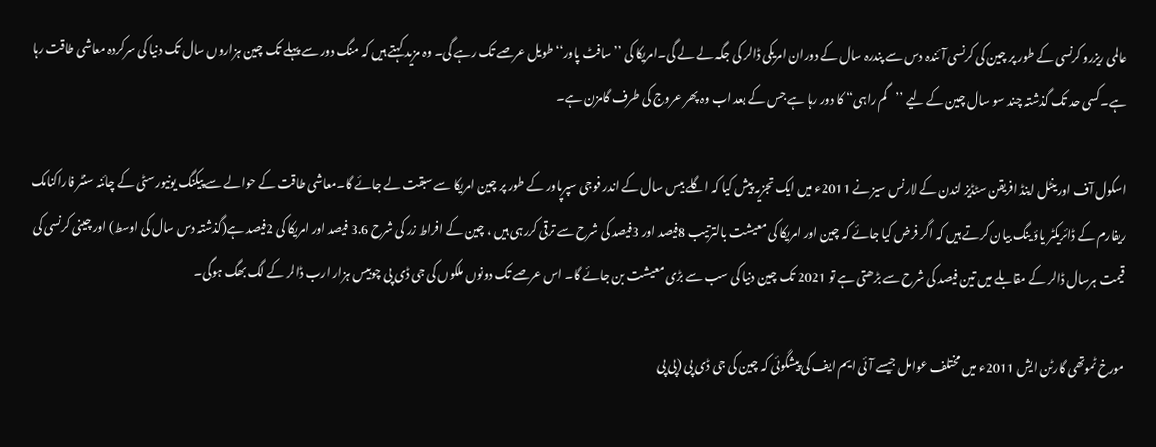عالمی ریزرو کرنسی کے طور پر چین کی کرنسی آئندہ دس سے پندرہ سال کے دوران امریکی ڈالر کی جگہ لے لے گی۔امریکا کی ’’سافٹ پاور‘‘ طویل عرصے تک رہے گی۔ وہ مزید کہتے ہیں کہ منگ دور سے پہلے تک چین ہزاروں سال تک دنیا کی سرکردہ معاشی طاقت رہا ہے۔کسی حد تک گذشتہ چند سو سال چین کے لیے ’’گم راہی‘‘ کا دور رہا ہے جس کے بعد اب وہ پھر عروج کی طرف گامزن ہے۔

اسکول آف اورینٹل اینڈ افریقن سٹڈیز لندن کے لارنس سیز نے 2011ء میں ایک تجزیہ پیش کیا کہ اگلے بیس سال کے اندر فوجی سپرپاور کے طور پر چین امریکا سے سبقت لے جائے گا۔معاشی طاقت کے حوالے سے پیکنگ یونیورسٹی کے چائنہ سنٹر فاراکنامک ریفارم کے ڈائریکٹر یاؤ ینگ بیان کرتے ہیں کہ اگر فرض کیا جائے کہ چین اور امریکا کی معیشت بالترتیب 8فیصد اور 3فیصد کی شرح سے ترقی کررہی ہیں ، چین کے افراط زر کی شرح 3.6 فیصد اور امریکا کی 2فیصد ہے(گذشتہ دس سال کی اوسط) اور چینی کرنسی کی قیمت ہرسال ڈالر کے مقابلے میں تین فیصد کی شرح سے بڑھتی ہے تو 2021 تک چین دنیا کی سب سے بڑی معیشت بن جائے گا۔ اس عرصے تک دونوں ملکوں کی جی ڈی پی چوبیس ہزار ارب ڈالر کے لگ بھگ ہوگی۔

مورخ ٹموتھی گارٹن ایش 2011ء میں مختلف عوامل جیسے آئی ایم ایف کی پیشگوئی کہ چین کی جی ڈی پی (پی پی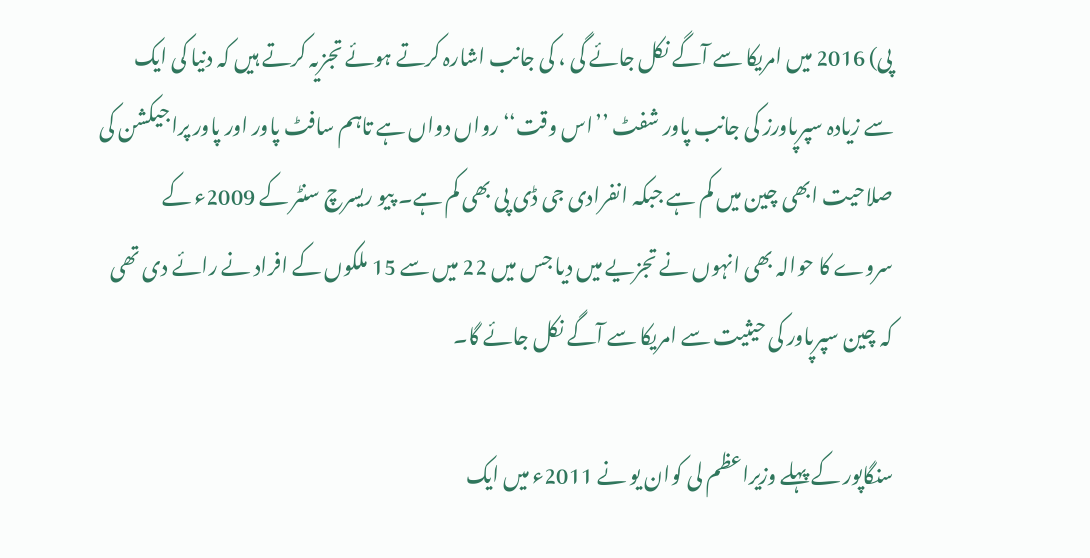پی) 2016 میں امریکا سے آگے نکل جائے گی ، کی جانب اشارہ کرتے ہوئے تجزیہ کرتے ہیں کہ دنیا کی ایک سے زیادہ سپرپاورز کی جانب پاور شفٹ ’’اس وقت‘‘ رواں دواں ہے تاہم سافٹ پاور اور پاور پراجیکشن کی صلاحیت ابھی چین میں کم ہے جبکہ انفرادی جی ڈی پی بھی کم ہے۔ پیو ریسرچ سنٹر کے 2009ء کے سروے کا حوالہ بھی انہوں نے تجزیے میں دیا جس میں 22 میں سے 15 ملکوں کے افراد نے رائے دی تھی کہ چین سپرپاور کی حیثیت سے امریکا سے آگے نکل جائے گا۔

سنگاپور کے پہلے وزیراعظم لی کوان یو نے 2011ء میں ایک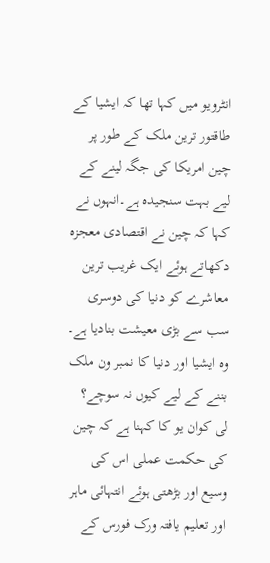انٹرویو میں کہا تھا کہ ایشیا کے طاقتور ترین ملک کے طور پر چین امریکا کی جگہ لینے کے لیے بہت سنجیدہ ہے۔انہوں نے کہا کہ چین نے اقتصادی معجزہ دکھاتے ہوئے ایک غریب ترین معاشرے کو دنیا کی دوسری سب سے بڑی معیشت بنادیا ہے۔ وہ ایشیا اور دنیا کا نمبر ون ملک بننے کے لیے کیوں نہ سوچے؟ لی کوان یو کا کہنا ہے کہ چین کی حکمت عملی اس کی وسیع اور بڑھتی ہوئے انتہائی ماہر اور تعلیم یافتہ ورک فورس کے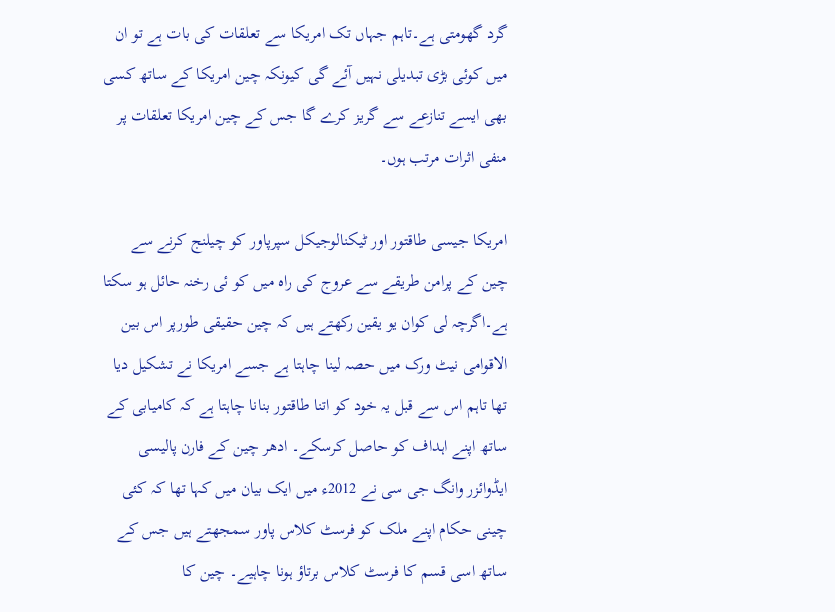گرد گھومتی ہے۔تاہم جہاں تک امریکا سے تعلقات کی بات ہے تو ان میں کوئی بڑی تبدیلی نہیں آئے گی کیونکہ چین امریکا کے ساتھ کسی بھی ایسے تنازعے سے گریز کرے گا جس کے چین امریکا تعلقات پر منفی اثرات مرتب ہوں۔

امریکا جیسی طاقتور اور ٹیکنالوجیکل سپرپاور کو چیلنج کرنے سے چین کے پرامن طریقے سے عروج کی راہ میں کو ئی رخنہ حائل ہو سکتا ہے۔اگرچہ لی کوان یو یقین رکھتے ہیں کہ چین حقیقی طورپر اس بین الاقوامی نیٹ ورک میں حصہ لینا چاہتا ہے جسے امریکا نے تشکیل دیا تھا تاہم اس سے قبل یہ خود کو اتنا طاقتور بنانا چاہتا ہے کہ کامیابی کے ساتھ اپنے اہداف کو حاصل کرسکے۔ ادھر چین کے فارن پالیسی ایڈوائزر وانگ جی سی نے 2012ء میں ایک بیان میں کہا تھا کہ کئی چینی حکام اپنے ملک کو فرسٹ کلاس پاور سمجھتے ہیں جس کے ساتھ اسی قسم کا فرسٹ کلاس برتاؤ ہونا چاہیے۔ چین کا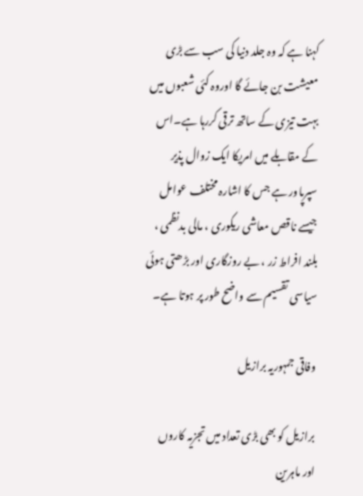کہنا ہے کہ وہ جلد دنیا کی سب سے بڑی معیشت بن جائے گا اوروہ کئی شعبوں میں بہت تیزی کے ساتھ ترقی کررہا ہے۔اس کے مقابلے میں امریکا ایک زوال پذیر سپرپاور ہے جس کا اشارہ مختلف عوامل جیسے ناقص معاشی ریکوری ، مالی بدنظمی ، بلند افراط زر ، بے روزگاری اور بڑھتی ہوئی سیاسی تقسیم سے واضح طور پر ہوتا ہے۔

وفاقی جمہوریہ برازیل

برازیل کو بھی بڑی تعداد میں تجزیہ کاروں اور ماہرین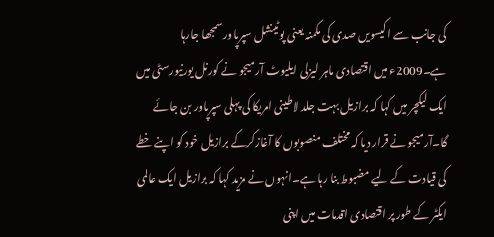کی جانب سے اکیسویں صدی کی مکمنہ یعنی پوٹینشل سپرپاور سمجھا جارہا ہے۔2009ء میں اقتصادی ماہر لیزلی ایلیوٹ آرمیجو نے کورنل یورنیورسٹی میں ایک لیکچر میں کہا کہ برازیل بہت جلد لاطینی امریکا کی پہلی سپرپاور بن جائے گا۔آرمیجو نے قرار دیا کہ مختلف منصوبوں کا آغازکرکے برازیل خود کو اپنے خطے کی قیادت کے لیے مضبوط بنا رہا ہے۔انہوں نے مزید کہا کہ برازیل ایک عالمی ایکٹر کے طور پر اقتصادی اقدمات میں اپنی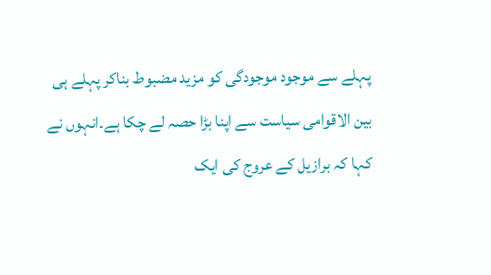پہلے سے موجود موجودگی کو مزید مضبوط بناکر پہلے ہی بین الاقوامی سیاست سے اپنا بڑا حصہ لے چکا ہے۔انہوں نے کہا کہ برازیل کے عروج کی ایک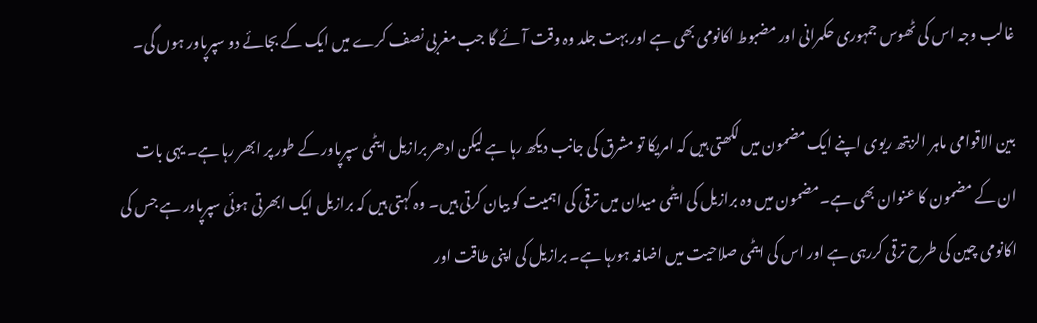غالب وجہ اس کی ٹھوس جمہوری حکمرانی اور مضبوط اکانومی بھی ہے اور بہت جلد وہ وقت آئے گا جب مغربی نصف کرے میں ایک کے بجائے دو سپرپاور ہوں گی۔

بین الاقوامی ماہر الزبتھ ریوی اپنے ایک مضمون میں لکھتی ہیں کہ امریکا تو مشرق کی جانب دیکھ رہا ہے لیکن ادھر برازیل ایٹمی سپرپاور کے طور پر ابھر رہا ہے۔ یہی بات ان کے مضمون کا عنوان بھی ہے۔مضمون میں وہ برازیل کی ایٹمی میدان میں ترقی کی اہمیت کو بیان کرتی ہیں۔ وہ کہتی ہیں کہ برازیل ایک ابھرتی ہوئی سپرپاور ہے جس کی اکانومی چین کی طرح ترقی کررہی ہے اور اس کی ایٹمی صلاحیت میں اضافہ ہورہا ہے۔ برازیل کی اپنی طاقت اور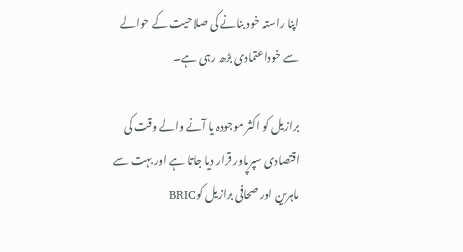اپنا راستہ خود بنانے کی صلاحیت کے حوالے سے خوداعتمادی بڑھ رہی ہے۔

برازیل کو اکثر موجودہ یا آنے والے وقت کی اقتصادی سپرپاور قرار دیا جاتا ہے اور بہت سے ماہرین اور صحافی برازیل کوBRIC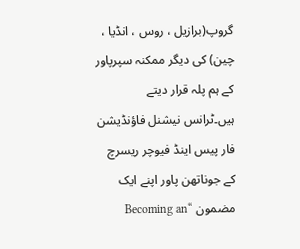گروپ(برازیل ، روس ، انڈیا ، چین) کی دیگر ممکنہ سپرپاور کے ہم پلہ قرار دیتے ہیں۔ٹرانس نیشنل فاؤنڈیشن فار پیس اینڈ فیوچر ریسرچ کے جوناتھن پاور اپنے ایک مضمون “Becoming an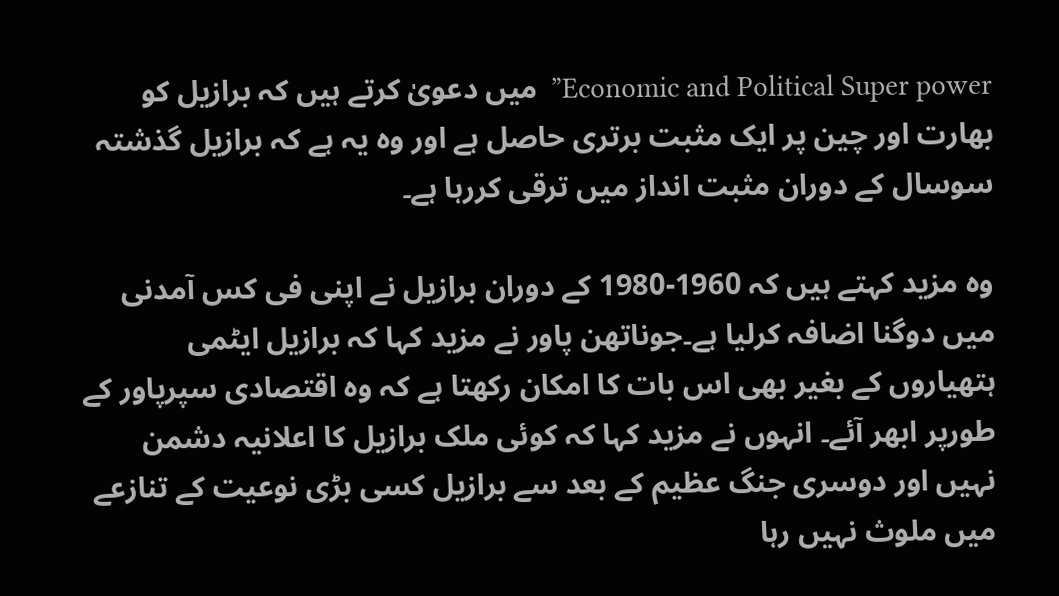Economic and Political Super power”  میں دعویٰ کرتے ہیں کہ برازیل کو بھارت اور چین پر ایک مثبت برتری حاصل ہے اور وہ یہ ہے کہ برازیل گذشتہ سوسال کے دوران مثبت انداز میں ترقی کررہا ہے۔

وہ مزید کہتے ہیں کہ 1960-1980 کے دوران برازیل نے اپنی فی کس آمدنی میں دوگنا اضافہ کرلیا ہے۔جوناتھن پاور نے مزید کہا کہ برازیل ایٹمی ہتھیاروں کے بغیر بھی اس بات کا امکان رکھتا ہے کہ وہ اقتصادی سپرپاور کے طورپر ابھر آئے۔ انہوں نے مزید کہا کہ کوئی ملک برازیل کا اعلانیہ دشمن نہیں اور دوسری جنگ عظیم کے بعد سے برازیل کسی بڑی نوعیت کے تنازعے میں ملوث نہیں رہا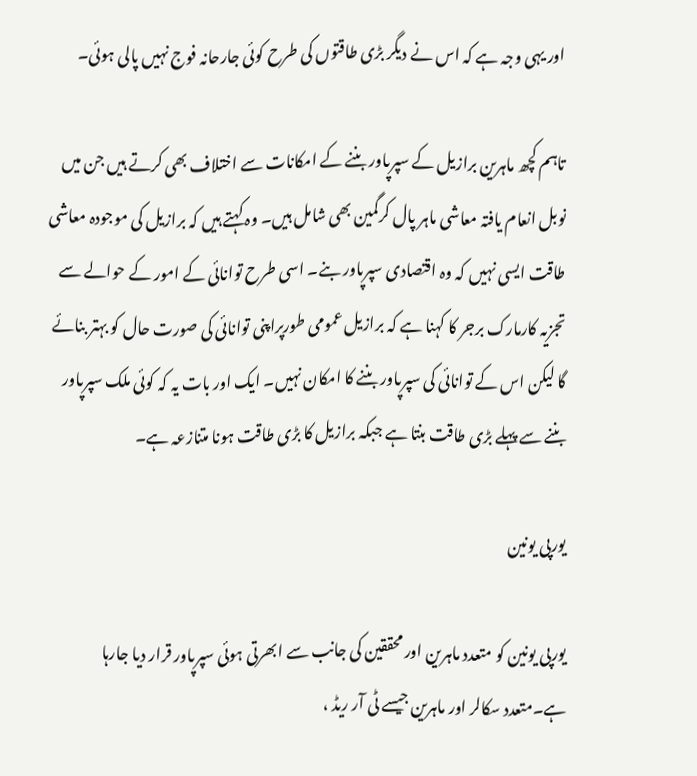اور یہی وجہ ہے کہ اس نے دیگر بڑی طاقتوں کی طرح کوئی جارحانہ فوج نہیں پالی ہوئی۔

تاہم کچھ ماہرین برازیل کے سپرپاور بننے کے امکانات سے اختلاف بھی کرتے ہیں جن میں نوبل انعام یافتہ معاشی ماہر پال کرگمین بھی شامل ہیں۔ وہ کہتے ہیں کہ برازیل کی موجودہ معاشی طاقت ایسی نہیں کہ وہ اقتصادی سپرپاور بنے۔ اسی طرح توانائی کے امور کے حوالے سے تجزیہ کارمارک برجر کا کہنا ہے کہ برازیل عمومی طورپراپنی توانائی کی صورت حال کو بہتر بنائے گا لیکن اس کے توانائی کی سپرپاور بننے کا امکان نہیں۔ ایک اور بات یہ کہ کوئی ملک سپرپاور بننے سے پہلے بڑی طاقت بنتا ہے جبکہ برازیل کا بڑی طاقت ہونا متنازعہ ہے۔

یورپی یونین

یورپی یونین کو متعدد ماہرین اور محققین کی جانب سے ابھرتی ہوئی سپرپاور قرار دیا جارہا ہے۔متعدد سکالر اور ماہرین جیسے ٹی آر ریڈ ،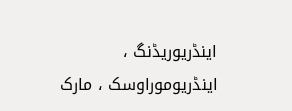اینڈریوریڈنگ ، اینڈریوموراوسک ، مارک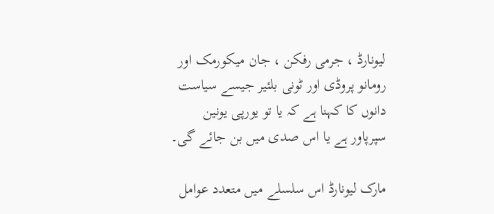لیونارڈ ، جرمی رفکن ، جان میکورمک اور رومانو پروڈی اور ٹونی بلئیر جیسے سیاست دانوں کا کہنا ہے کہ یا تو یورپی یونین سپرپاور ہے یا اس صدی میں بن جائے گی۔

مارک لیونارڈ اس سلسلے میں متعدد عوامل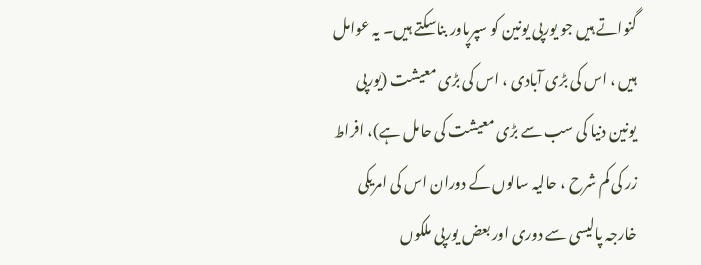گنواتے ہیں جو یورپی یونین کو سپرپاور بناسکتے ہیں۔ یہ عوامل ہیں ، اس کی بڑی آبادی ، اس کی بڑی معیشت (یورپی یونین دنیا کی سب سے بڑی معیشت کی حامل ہے)، افراط زر کی کم شرح ، حالیہ سالوں کے دوران اس کی امریکی خارجہ پالیسی سے دوری اور بعض یورپی ملکوں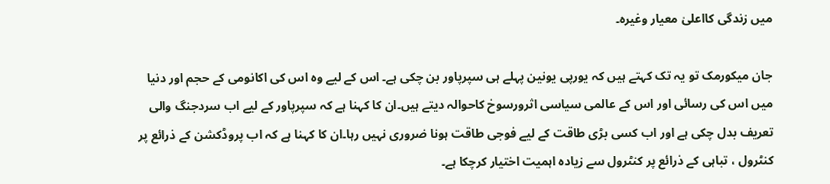میں زندگی کااعلیٰ معیار وغیرہ۔

جان میکورمک تو یہ تک کہتے ہیں کہ یورپی یونین پہلے ہی سپرپاور بن چکی ہے۔ اس کے لیے وہ اس کی اکانومی کے حجم اور دنیا میں اس کی رسائی اور اس کے عالمی سیاسی اثرورسوخ کاحوالہ دیتے ہیں۔ان کا کہنا ہے کہ سپرپاور کے لیے اب سردجنگ والی تعریف بدل چکی ہے اور اب کسی بڑی طاقت کے لیے فوجی طاقت ہونا ضروری نہیں رہا۔ان کا کہنا ہے کہ اب پروڈکشن کے ذرائع پر کنٹرول ، تباہی کے ذرائع پر کنٹرول سے زیادہ اہمیت اختیار کرچکا ہے۔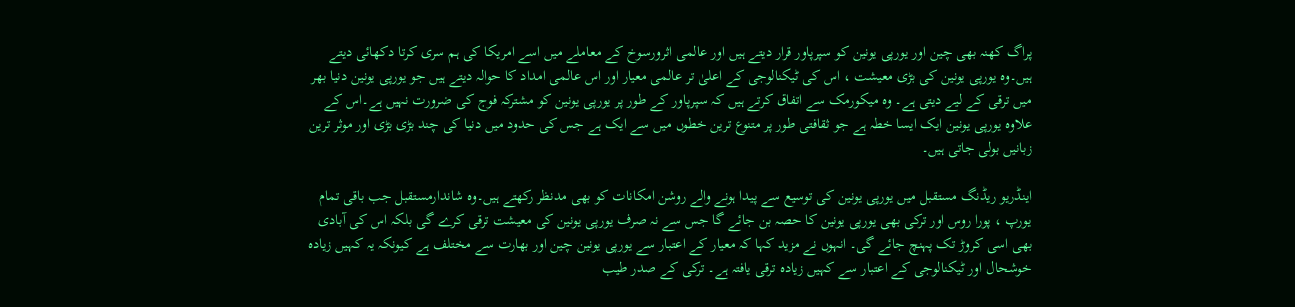پراگ کھنہ بھی چین اور یورپی یونین کو سپرپاور قرار دیتے ہیں اور عالمی اثرورسوخ کے معاملے میں اسے امریکا کی ہم سری کرتا دکھائی دیتے ہیں۔وہ یورپی یونین کی بڑی معیشت ، اس کی ٹیکنالوجی کے اعلیٰ تر عالمی معیار اور اس عالمی امداد کا حوالہ دیتے ہیں جو یورپی یونین دنیا بھر میں ترقی کے لیے دیتی ہے۔ وہ میکورمک سے اتفاق کرتے ہیں کہ سپرپاور کے طور پر یورپی یونین کو مشترکہ فوج کی ضرورت نہیں ہے۔اس کے علاوہ یورپی یونین ایک ایسا خطہ ہے جو ثقافتی طور پر متنوع ترین خطوں میں سے ایک ہے جس کی حدود میں دنیا کی چند بڑی بڑی اور موثر ترین زبانیں بولی جاتی ہیں۔

اینڈریو ریڈنگ مستقبل میں یورپی یونین کی توسیع سے پیدا ہونے والے روشن امکانات کو بھی مدنظر رکھتے ہیں۔وہ شاندارمستقبل جب باقی تمام یورپ ، پورا روس اور ترکی بھی یورپی یونین کا حصہ بن جائے گا جس سے نہ صرف یورپی یونین کی معیشت ترقی کرے گی بلکہ اس کی آبادی بھی اسی کروڑ تک پہنچ جائے گی۔ انہوں نے مزید کہا کہ معیار کے اعتبار سے یورپی یونین چین اور بھارت سے مختلف ہے کیونکہ یہ کہیں زیادہ خوشحال اور ٹیکنالوجی کے اعتبار سے کہیں زیادہ ترقی یافتہ ہے۔ ترکی کے صدر طیب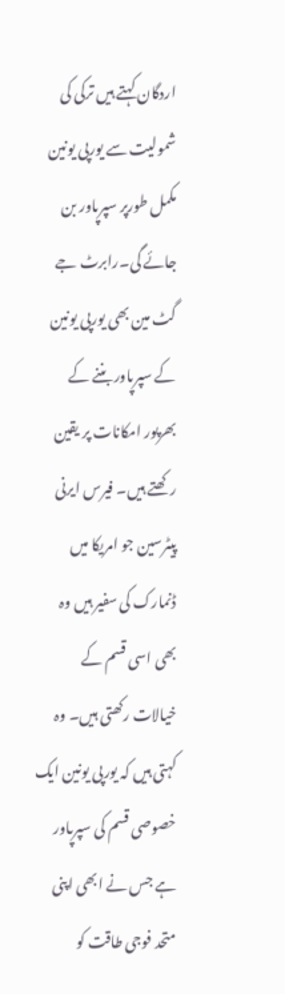اردگان کہتے ہیں ترکی کی شمولیت سے یورپی یونین مکمل طورپر سپرپاور بن جائے گی۔رابرٹ جے گٹ مین بھی یورپی یونین کے سپرپاور بننے کے بھرپور امکانات پر یقین رکھتے ہیں۔ فیرس ایرنی پیٹرسین جو امریکا میں ڈنمارک کی سفیر ہیں وہ بھی اسی قسم کے خیالات رکھتی ہیں۔ وہ کہتی ہیں کہ یورپی یونین ایک خصوصی قسم کی سپرپاور ہے جس نے ابھی اپنی متحد فوجی طاقت کو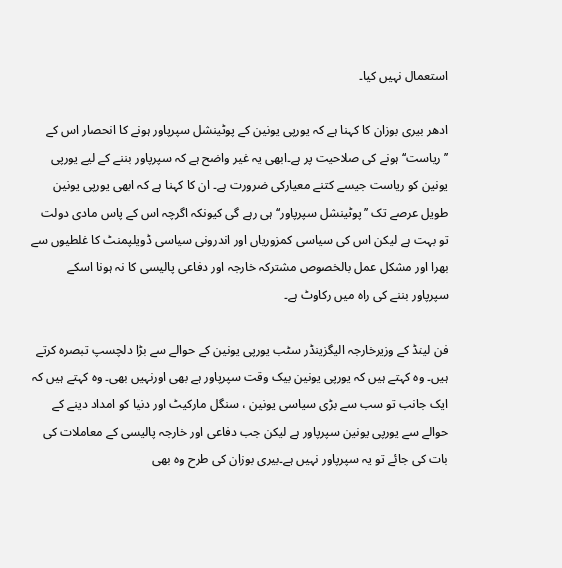استعمال نہیں کیا۔

ادھر بیری بوزان کا کہنا ہے کہ یورپی یونین کے پوٹینشل سپرپاور ہونے کا انحصار اس کے ’’ریاست‘‘ ہونے کی صلاحیت پر ہے۔ابھی یہ غیر واضح ہے کہ سپرپاور بننے کے لیے یورپی یونین کو ریاست جیسے کتنے معیارکی ضرورت ہے۔ ان کا کہنا ہے کہ ابھی یورپی یونین طویل عرصے تک ’’پوٹینشل سپرپاور‘‘ ہی رہے گی کیونکہ اگرچہ اس کے پاس مادی دولت تو بہت ہے لیکن اس کی سیاسی کمزوریاں اور اندرونی سیاسی ڈویلپمنٹ کا غلطیوں سے بھرا اور مشکل عمل بالخصوص مشترکہ خارجہ اور دفاعی پالیسی کا نہ ہونا اسکے سپرپاور بننے کی راہ میں رکاوٹ ہے۔

فن لینڈ کے وزیرخارجہ الیگزینڈر سٹب یورپی یونین کے حوالے سے بڑا دلچسپ تبصرہ کرتے ہیں۔ وہ کہتے ہیں کہ یورپی یونین بیک وقت سپرپاور ہے بھی اورنہیں بھی۔ وہ کہتے ہیں کہ ایک جانب تو سب سے بڑی سیاسی یونین ، سنگل مارکیٹ اور دنیا کو امداد دینے کے حوالے سے یورپی یونین سپرپاور ہے لیکن جب دفاعی اور خارجہ پالیسی کے معاملات کی بات کی جائے تو یہ سپرپاور نہیں ہے۔بیری بوزان کی طرح وہ بھی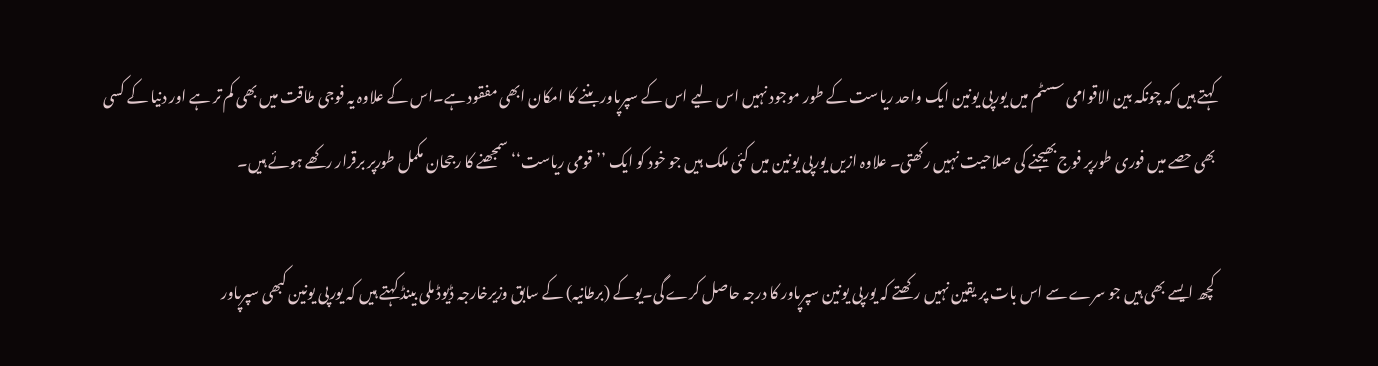کہتے ہیں کہ چونکہ بین الاقوامی سسٹم میں یورپی یونین ایک واحد ریاست کے طور موجود نہیں اس لیے اس کے سپرپاور بننے کا امکان ابھی مفقود ہے۔اس کے علاوہ یہ فوجی طاقت میں بھی کم تر ہے اور دنیا کے کسی بھی حصے میں فوری طورپر فوج بھیجنے کی صلاحیت نہیں رکھتی۔ علاوہ ازیں یورپی یونین میں کئی ملک ہیں جو خود کو ایک ’’قومی ریاست‘‘ سمجھنے کا رجحان مکمل طورپر برقرار رکھے ہوئے ہیں۔

کچھ ایسے بھی ہیں جو سرے سے اس بات پر یقین نہیں رکھتے کہ یورپی یونین سپرپاور کا درجہ حاصل کرے گی۔یوکے (برطانیہ) کے سابق وزیرخارجہ ڈیوڈ ملی بینڈ کہتے ہیں کہ یورپی یونین کبھی سپرپاور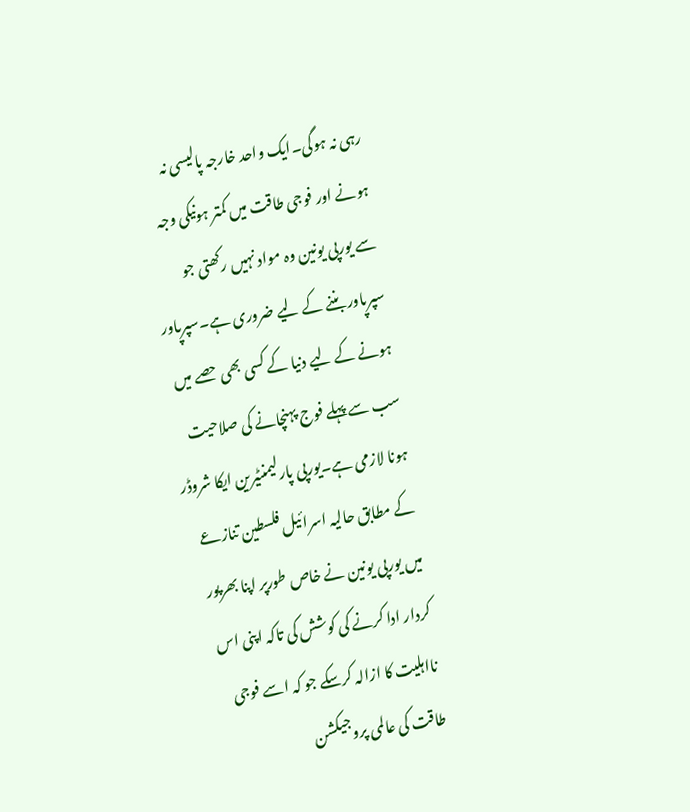رہی نہ ہوگی۔ایک واحد خارجہ پالیسی نہ ہونے اور فوجی طاقت میں کمتر ہونیکی وجہ سے یورپی یونین وہ مواد نہیں رکھتی جو سپرپاور بننے کے لیے ضروری ہے۔سپرپاور ہونے کے لیے دنیا کے کسی بھی حصے میں سب سے پہلے فوج پہنچانے کی صلاحیت ہونا لازمی ہے۔یورپی پارلیمنٹیرین ایکا شروڈر کے مطابق حالیہ اسرائیل فلسطین تنازعے میں یورپی یونین نے خاص طورپر اپنا بھرپور کردار ادا کرنے کی کوشش کی تاکہ اپنی اس نااہلیت کا ازالہ کرسکے جو کہ اسے فوجی طاقت کی عالمی پروجیکشن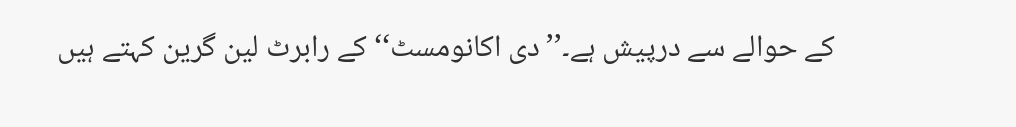کے حوالے سے درپیش ہے۔’’دی اکانومسٹ‘‘ کے رابرٹ لین گرین کہتے ہیں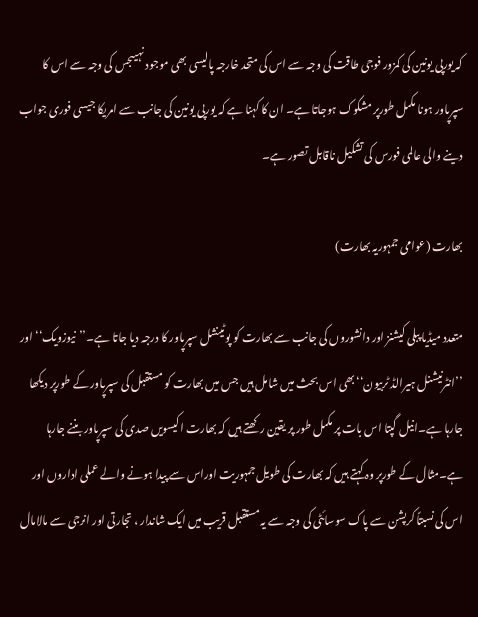کہ یورپی یونین کی کمزور فوجی طاقت کی وجہ سے اس کی متحد خارجہ پالیسی بھی موجود نہیںجس کی وجہ سے اس کا سپرپاور ہونا مکمل طورپر مشکوک ہوجاتا ہے۔ ان کا کہنا ہے کہ یورپی یونین کی جانب سے امریکا جیسی فوری جواب دینے والی عالمی فورس کی تشکیل ناقابل تصور ہے۔

بھارت (عوامی جمہوریہ بھارت)

متعدد میڈیا پبلی کیشنز اور دانشوروں کی جانب سے بھارت کو پوٹینشل سپرپاور کا درجہ دیا جاتا ہے۔’’نیوزویک‘‘ اور ’’انٹرنیشنل ہیرالڈ ٹربیون‘‘بھی اس بحث میں شامل ہیں جس میں بھارت کو مستقبل کی سپرپاور کے طورپر دیکھا جارہا ہے۔انیل گپتا اس بات پر مکمل طور پر یقین رکھتے ہیں کہ بھارت اکیسویں صدی کی سپرپاور بننے جارہا ہے۔مثال کے طورپر وہ کہتے ہیں کہ بھارت کی طویل جمہوریت اوراس سے پیدا ہونے والے عملی اداروں اور اس کی نسبتاً کرپشن سے پاک سوسائٹی کی وجہ سے یہ مستقبل قریب میں ایک شاندار ، تجارتی اور انرجی سے مالامال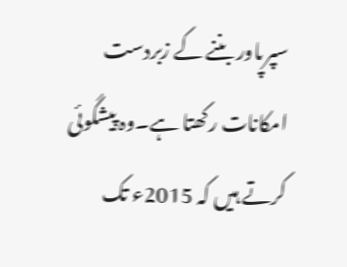سپرپاور بننے کے زبردست امکانات رکھتا ہے۔وہ پیشگوئی کرتے ہیں کہ 2015ء تک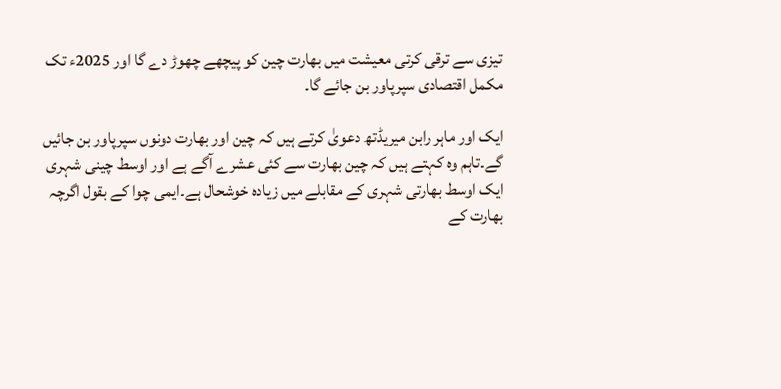تیزی سے ترقی کرتی معیشت میں بھارت چین کو پیچھے چھوڑ دے گا اور 2025ء تک مکمل اقتصادی سپرپاور بن جائے گا۔

ایک اور ماہر رابن میریڈتھ دعویٰ کرتے ہیں کہ چین اور بھارت دونوں سپرپاور بن جائیں گے۔تاہم وہ کہتے ہیں کہ چین بھارت سے کئی عشرے آگے ہے اور اوسط چینی شہری ایک اوسط بھارتی شہری کے مقابلے میں زیادہ خوشحال ہے۔ایمی چوا کے بقول اگرچہ بھارت کے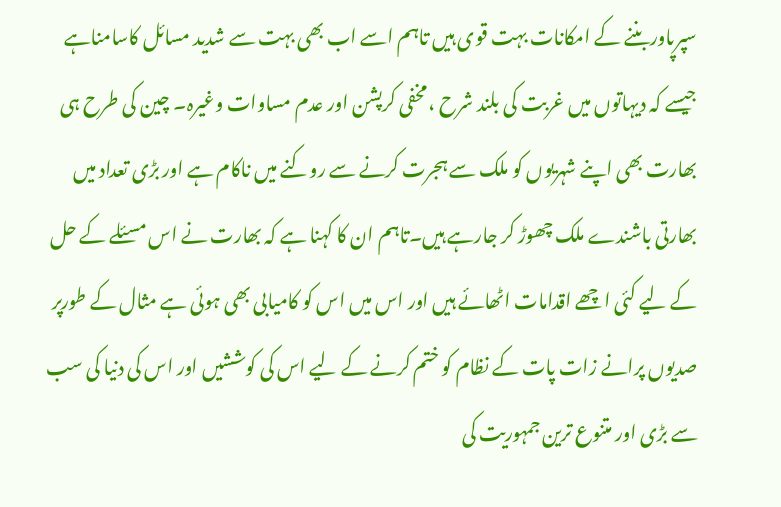سپرپاوربننے کے امکانات بہت قوی ہیں تاہم اسے اب بھی بہت سے شدید مسائل کاسامناہے جیسے کہ دیہاتوں میں غربت کی بلند شرح ، مخفی کرپشن اور عدم مساوات وغیرہ۔ چین کی طرح ہی بھارت بھی اپنے شہریوں کو ملک سے ہجرت کرنے سے روکنے میں ناکام ہے اور بڑی تعداد میں بھارتی باشندے ملک چھوڑ کر جارہے ہیں۔تاہم ان کا کہنا ہے کہ بھارت نے اس مسئلے کے حل کے لیے کئی اچھے اقدامات اٹھائے ہیں اور اس میں اس کو کامیابی بھی ہوئی ہے مثال کے طورپر صدیوں پرانے زات پات کے نظام کو ختم کرنے کے لیے اس کی کوششیں اور اس کی دنیا کی سب سے بڑی اور متنوع ترین جمہوریت کی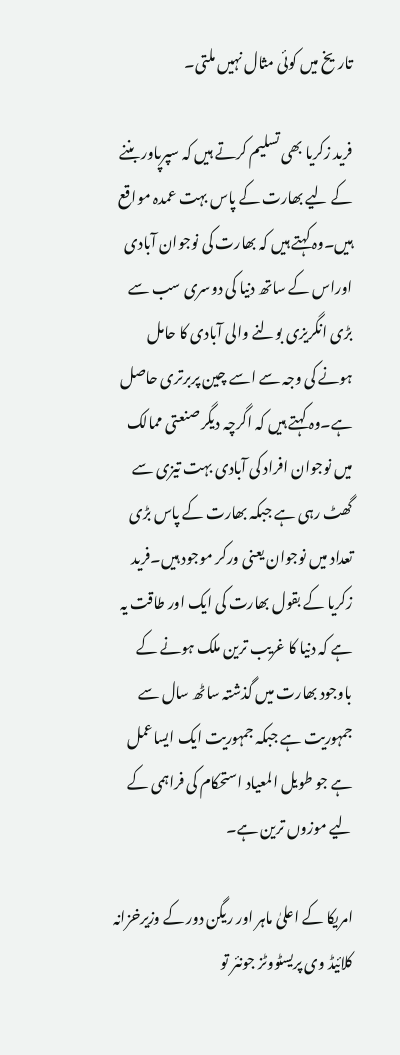تاریخ میں کوئی مثال نہیں ملتی۔

فرید زکریا بھی تسلیم کرتے ہیں کہ سپرپاور بننے کے لیے بھارت کے پاس بہت عمدہ مواقع ہیں۔وہ کہتے ہیں کہ بھارت کی نوجوان آبادی اوراس کے ساتھ دنیا کی دوسری سب سے بڑی انگریزی بولنے والی آبادی کا حامل ہونے کی وجہ سے اسے چین پربرتری حاصل ہے۔وہ کہتے ہیں کہ اگرچہ دیگر صنعتی ممالک میں نوجوان افراد کی آبادی بہت تیزی سے گھٹ رہی ہے جبکہ بھارت کے پاس بڑی تعداد میں نوجوان یعنی ورکر موجود ہیں۔فرید زکریا کے بقول بھارت کی ایک اور طاقت یہ ہے کہ دنیا کا غریب ترین ملک ہونے کے باوجود بھارت میں گذشتہ ساٹھ سال سے جمہوریت ہے جبکہ جمہوریت ایک ایساعمل ہے جو طویل المعیاد استحکام کی فراہمی کے لیے موزوں ترین ہے۔

امریکا کے اعلیٰ ماہر اور ریگن دور کے وزیرخزانہ کلائیڈ وی پریسٹووٹز جونئر تو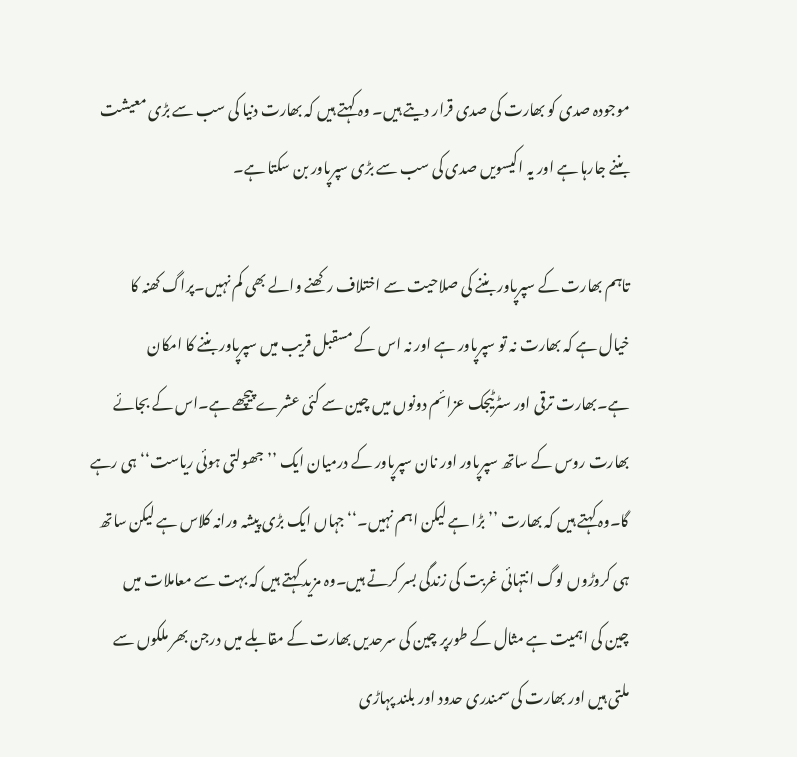موجودہ صدی کو بھارت کی صدی قرار دیتے ہیں۔ وہ کہتے ہیں کہ بھارت دنیا کی سب سے بڑی معیشت بننے جارہا ہے اور یہ اکیسویں صدی کی سب سے بڑی سپرپاور بن سکتا ہے۔

تاہم بھارت کے سپرپاور بننے کی صلاحیت سے اختلاف رکھنے والے بھی کم نہیں۔پراگ کھنہ کا خیال ہے کہ بھارت نہ تو سپرپاور ہے اور نہ اس کے مسقبل قریب میں سپرپاور بننے کا امکان ہے۔بھارت ترقی اور سٹرٹیجک عزائم دونوں میں چین سے کئی عشرے پیچھے ہے۔اس کے بجائے بھارت روس کے ساتھ سپرپاور اور نان سپرپاور کے درمیان ایک ’’جھولتی ہوئی ریاست‘‘ ہی رہے گا۔وہ کہتے ہیں کہ بھارت ’’بڑا ہے لیکن اہم نہیں۔‘‘ جہاں ایک بڑی پیشہ ورانہ کلاس ہے لیکن ساتھ ہی کروڑوں لوگ انتہائی غربت کی زندگی بسر کرتے ہیں۔وہ مزید کہتے ہیں کہ بہت سے معاملات میں چین کی اہمیت ہے مثال کے طورپر چین کی سرحدیں بھارت کے مقابلے میں درجن بھر ملکوں سے ملتی ہیں اور بھارت کی سمندری حدود اور بلند پہاڑی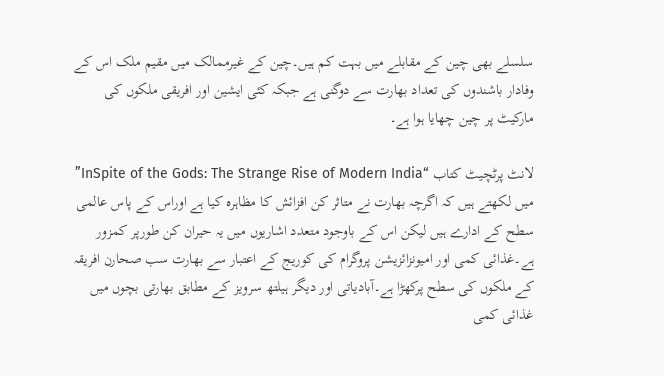سلسلے بھی چین کے مقابلے میں بہت کم ہیں۔چین کے غیرممالک میں مقیم ملک اس کے وفادار باشندوں کی تعداد بھارت سے دوگنی ہے جبکہ کئی ایشین اور افریقی ملکوں کی مارکیٹ پر چین چھایا ہوا ہے۔

لانٹ پرٹچیٹ کتاب “InSpite of the Gods: The Strange Rise of Modern India” میں لکھتے ہیں کہ اگرچہ بھارت نے متاثر کن افزائش کا مظاہرہ کیا ہے اوراس کے پاس عالمی سطح کے ادارے ہیں لیکن اس کے باوجود متعدد اشاریوں میں یہ حیران کن طورپر کمزور ہے۔غذائی کمی اور امیونزائزیشن پروگرام کی کوریج کے اعتبار سے بھارت سب صحارن افریقہ کے ملکوں کی سطح پرکھڑا ہے۔آبادیاتی اور دیگر ہیلتھ سرویز کے مطابق بھارتی بچوں میں غذائی کمی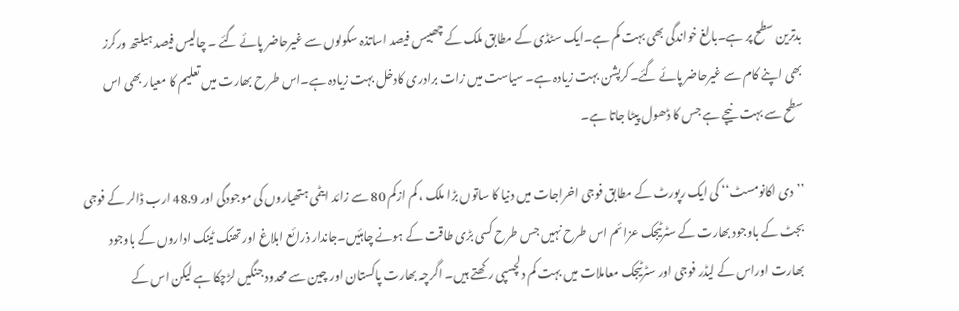بدترین سطح پر ہے۔بالغ خواندگی بھی بہت کم ہے۔ایک سٹڈی کے مطابق ملک کے چھبیس فیصد اساتذہ سکولوں سے غیرحاضر پائے گئے ۔ چالیس فیصد ہیلتھ ورکرز بھی اپنے کام سے غیرحاضر پائے گئے۔کرپشن بہت زیادہ ہے۔ سیاست میں زات برادری کادخل بہت زیادہ ہے۔اس طر ح بھارت میں تعلیم کا معیار بھی اس سطح سے بہت نیچے ہے جس کا ڈھول پیٹا جاتا ہے۔

’’دی اکانومسٹ‘‘ کی ایک رپورٹ کے مطابق فوجی اخراجات میں دنیا کا ساتوں بڑا ملک ، کم ازکم 80 سے زائد ایٹمی ہتھیاروں کی موجودگی اور 48.9 ارب ڈالر کے فوجی بجٹ کے باوجود بھارت کے سٹرٹیجک عزائم اس طرح نہیں جس طرح کسی بڑی طاقت کے ہونے چاہئیں۔جاندار ذرائع ابلاغ اور تھنک ٹینک اداروں کے باوجود بھارت اوراس کے لیڈر فوجی اور سٹرٹیجک معاملات میں بہت کم دلچسپی رکھتے ہیں۔ اگرچہ بھارت پاکستان اور چین سے محدود جنگیں لڑچکا ہے لیکن اس کے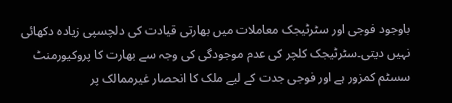باوجود فوجی اور سٹرٹیجک معاملات میں بھارتی قیادت کی دلچسپی زیادہ دکھائی نہیں دیتی۔سٹرٹیجک کلچر کی عدم موجودگی کی وجہ سے بھارت کا پروکیورمنٹ سسٹم کمزور ہے اور فوجی جدت کے لیے ملک کا انحصار غیرممالک پر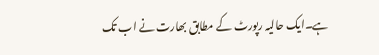ہے۔ایک حالیہ رپورٹ کے مطابق بھارت نے اب تک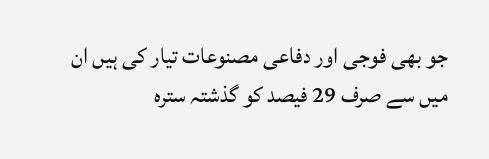جو بھی فوجی اور دفاعی مصنوعات تیار کی ہیں ان میں سے صرف 29 فیصد کو گذشتہ سترہ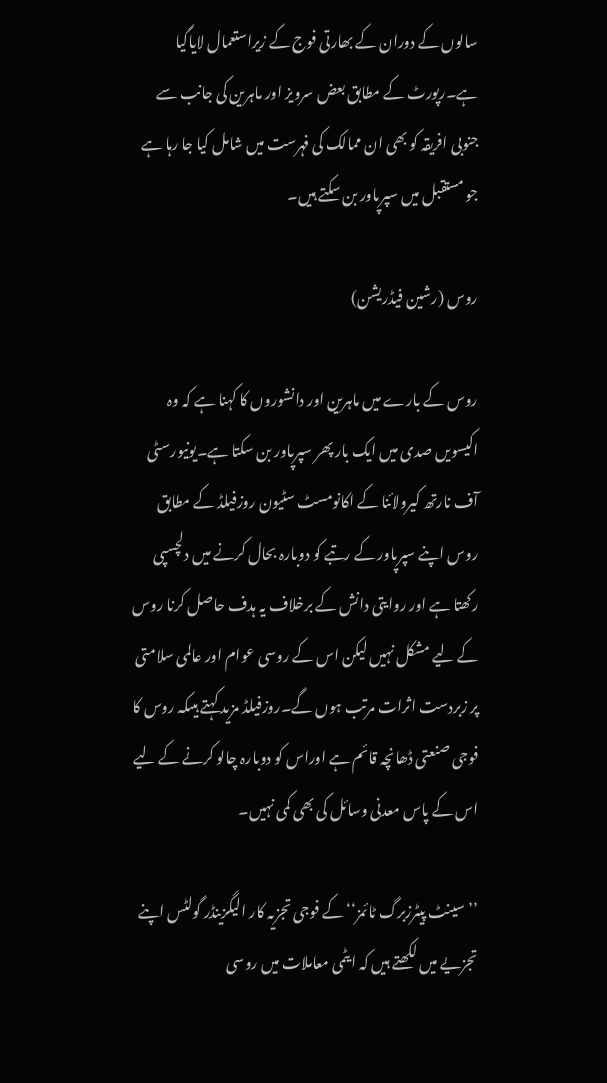سالوں کے دوران کے بھارتی فوج کے زیراستعمال لایاگیا ہے۔رپورٹ کے مطابق بعض سرویز اور ماہرین کی جانب سے جنوبی افریقہ کو بھی ان ممالک کی فہرست میں شامل کیا جا رہا ہے جو مستقبل میں سپرپاور بن سکتے ہیں۔

روس (رشین فیڈریشن)

روس کے بارے میں ماہرین اور دانشوروں کا کہنا ہے کہ وہ اکیسویں صدی میں ایک بار پھر سپرپاور بن سکتا ہے۔یونیورسٹی آف نارتھ کیرولائنا کے اکانومسٹ سٹیون روزفیلڈ کے مطابق روس اپنے سپرپاور کے رتبے کو دوبارہ بحال کرنے میں دلچسپی رکھتا ہے اور روایتی دانش کے برخلاف یہ ہدف حاصل کرنا روس کے لیے مشکل نہیں لیکن اس کے روسی عوام اور عالمی سلامتی پر زبردست اثرات مرتب ہوں گے۔روزفیلڈ مزید کہتے ہیںکہ روس کا فوجی صنعتی ڈھانچہ قائم ہے اوراس کو دوبارہ چالو کرنے کے لیے اس کے پاس معدنی وسائل کی بھی کمی نہیں۔

’’سینٹ پیٹرزبرگ ٹائمز‘‘ کے فوجی تجزیہ کار الیگزینڈر گولٹس اپنے تجزیے میں لکھتے ہیں کہ ایٹمی معاملات میں روسی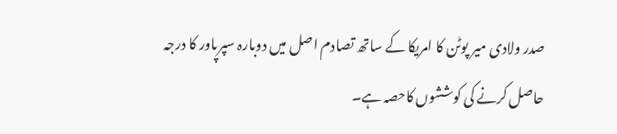صدر ولادی میر پوٹن کا امریکا کے ساتھ تصادم اصل میں دوبارہ سپرپاور کا درجہ حاصل کرنے کی کوششوں کاحصہ ہے۔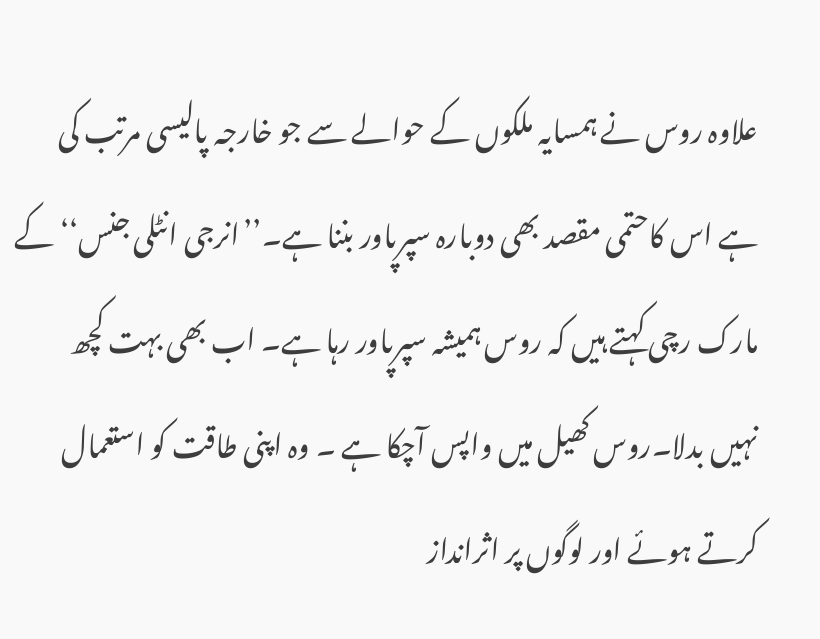علاوہ روس نے ہمسایہ ملکوں کے حوالے سے جو خارجہ پالیسی مرتب کی ہے اس کاحتمی مقصد بھی دوبارہ سپرپاور بننا ہے۔’’انرجی انٹلی جنس‘‘ کے مارک رچی کہتے ہیں کہ روس ہمیشہ سپرپاور رہا ہے۔ اب بھی بہت کچھ نہیں بدلا۔روس کھیل میں واپس آچکا ہے ۔ وہ اپنی طاقت کو استعمال کرتے ہوئے اور لوگوں پر اثرانداز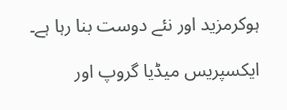ہوکرمزید اور نئے دوست بنا رہا ہے۔

ایکسپریس میڈیا گروپ اور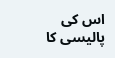اس کی پالیسی کا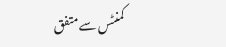کمنٹس سے متفق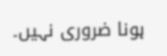ہونا ضروری نہیں۔